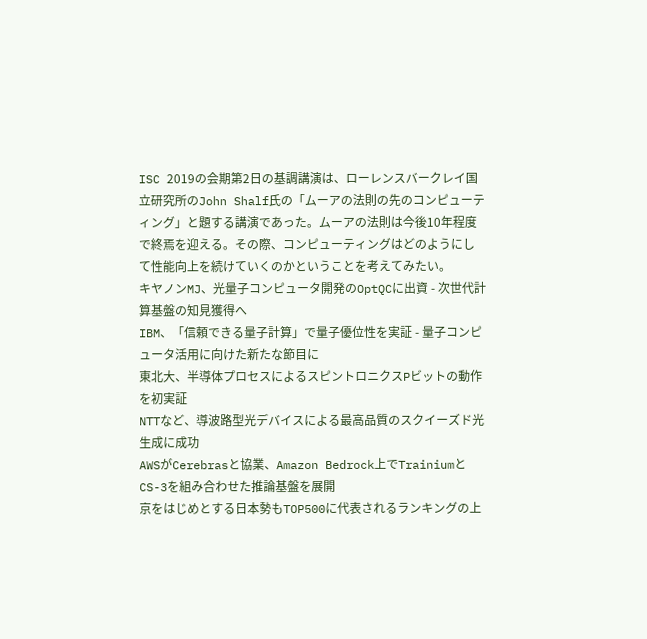ISC 2019の会期第2日の基調講演は、ローレンスバークレイ国立研究所のJohn Shalf氏の「ムーアの法則の先のコンピューティング」と題する講演であった。ムーアの法則は今後10年程度で終焉を迎える。その際、コンピューティングはどのようにして性能向上を続けていくのかということを考えてみたい。
キヤノンMJ、光量子コンピュータ開発のOptQCに出資 - 次世代計算基盤の知見獲得へ
IBM、「信頼できる量子計算」で量子優位性を実証 - 量子コンピュータ活用に向けた新たな節目に
東北大、半導体プロセスによるスピントロニクスPビットの動作を初実証
NTTなど、導波路型光デバイスによる最高品質のスクイーズド光生成に成功
AWSがCerebrasと協業、Amazon Bedrock上でTrainiumとCS-3を組み合わせた推論基盤を展開
京をはじめとする日本勢もTOP500に代表されるランキングの上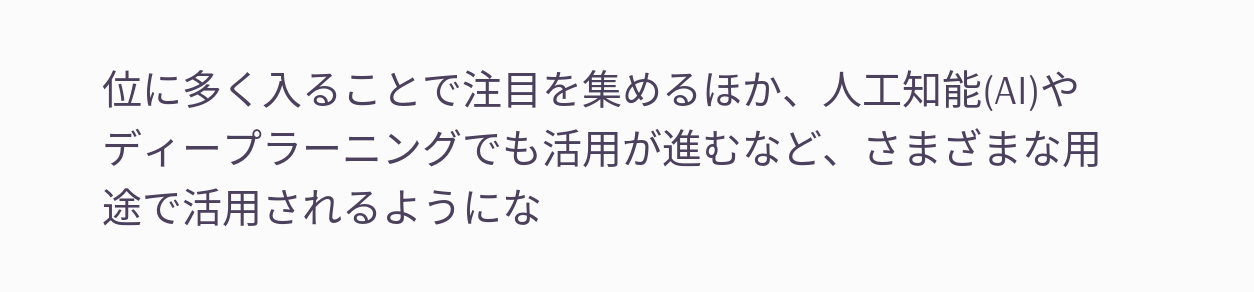位に多く入ることで注目を集めるほか、人工知能(AI)やディープラーニングでも活用が進むなど、さまざまな用途で活用されるようにな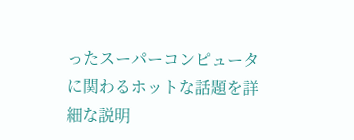ったスーパーコンピュータに関わるホットな話題を詳細な説明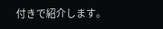付きで紹介します。